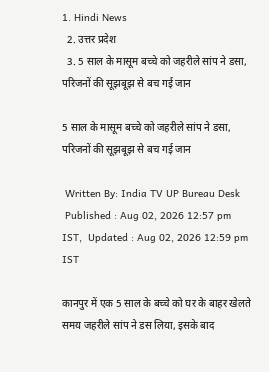1. Hindi News
  2. उत्तर प्रदेश
  3. 5 साल के मासूम बच्चे को जहरीले सांप ने डसा, परिजनों की सूझबूझ से बच गई जान

5 साल के मासूम बच्चे को जहरीले सांप ने डसा, परिजनों की सूझबूझ से बच गई जान

 Written By: India TV UP Bureau Desk
 Published : Aug 02, 2026 12:57 pm IST,  Updated : Aug 02, 2026 12:59 pm IST

कानपुर में एक 5 साल के बच्चे को घर के बाहर खेलते समय जहरीले सांप ने डस लिया, इसके बाद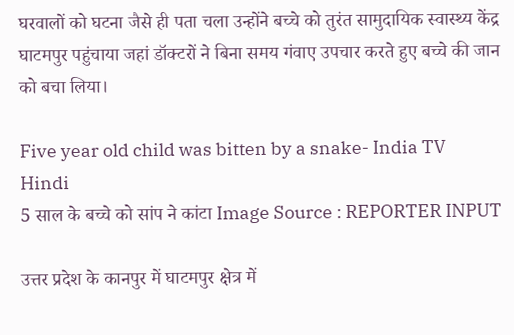घरवालों को घटना जैसे ही पता चला उन्होंने बच्चे को तुरंत सामुदायिक स्वास्थ्य केंद्र घाटमपुर पहुंचाया जहां डॉक्टरों ने बिना समय गंवाए उपचार करते हुए बच्चे की जान को बचा लिया।

Five year old child was bitten by a snake- India TV Hindi
5 साल के बच्चे को सांप ने कांटा Image Source : REPORTER INPUT

उत्तर प्रदेश के कानपुर में घाटमपुर क्षेत्र में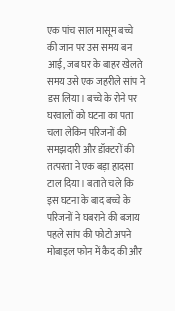एक पांच साल मासूम बच्चे की जान पर उस समय बन आई, जब घर के बाहर खेलते समय उसे एक जहरीले सांप ने डस लिया। बच्चे के रोने पर घरवालों को घटना का पता चला लेकिन परिजनों की समझदारी और डॉक्टरों की तत्परता ने एक बड़ा हादसा टाल दिया। बताते चले कि इस घटना के बाद बच्चे के परिजनों ने घबराने की बजाय पहले सांप की फोटो अपने मोबाइल फोन में कैद की और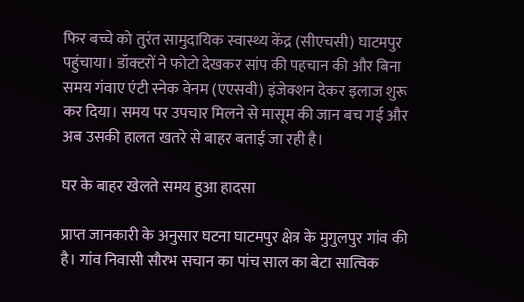फिर बच्चे को तुरंत सामुदायिक स्वास्थ्य केंद्र (सीएचसी) घाटमपुर पहुंचाया। डॉक्टरों ने फोटो देखकर सांप की पहचान की और बिना समय गंवाए एंटी स्नेक वेनम (एएसवी) इंजेक्शन देकर इलाज शुरू कर दिया। समय पर उपचार मिलने से मासूम की जान बच गई और अब उसकी हालत खतरे से बाहर बताई जा रही है।

घर के बाहर खेलते समय हुआ हादसा

प्राप्त जानकारी के अनुसार घटना घाटमपुर क्षेत्र के मुगुलपुर गांव की है। गांव निवासी सौरभ सचान का पांच साल का बेटा सात्विक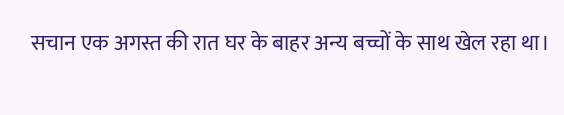सचान एक अगस्त की रात घर के बाहर अन्य बच्चों के साथ खेल रहा था।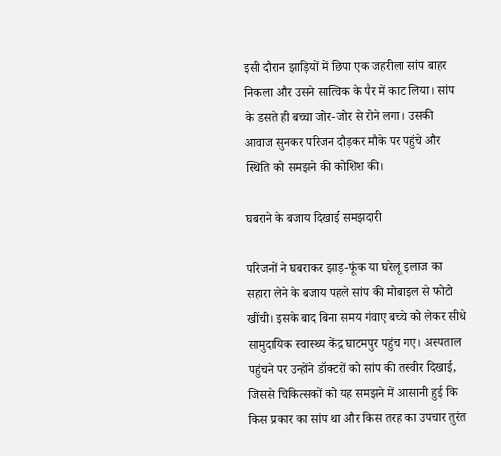इसी दौरान झाड़ियों में छिपा एक जहरीला सांप बाहर निकला और उसने सात्विक के पैर में काट लिया। सांप के डसते ही बच्चा जोर-जोर से रोने लगा। उसकी आवाज सुनकर परिजन दौड़कर मौके पर पहुंचे और स्थिति को समझने की कोशिश की।

घबराने के बजाय दिखाई समझदारी

परिजनों ने घबराकर झाड़-फूंक या घरेलू इलाज का सहारा लेने के बजाय पहले सांप की मोबाइल से फोटो खींची। इसके बाद बिना समय गंवाए बच्चे को लेकर सीधे सामुदायिक स्वास्थ्य केंद्र घाटमपुर पहुंच गए। अस्पताल पहुंचने पर उन्होंने डॉक्टरों को सांप की तस्वीर दिखाई, जिससे चिकित्सकों को यह समझने में आसानी हुई कि किस प्रकार का सांप था और किस तरह का उपचार तुरंत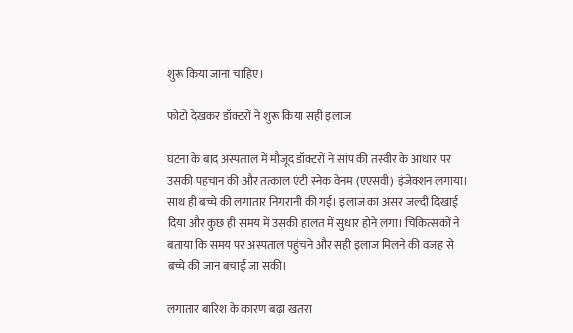शुरू किया जाना चाहिए।

फोटो देखकर डॉक्टरों ने शुरू किया सही इलाज

घटना के बाद अस्पताल में मौजूद डॉक्टरों ने सांप की तस्वीर के आधार पर उसकी पहचान की और तत्काल एंटी स्नेक वेनम (एएसवी) इंजेक्शन लगाया। साथ ही बच्चे की लगातार निगरानी की गई। इलाज का असर जल्दी दिखाई दिया और कुछ ही समय में उसकी हालत में सुधार होने लगा। चिकित्सकों ने बताया कि समय पर अस्पताल पहुंचने और सही इलाज मिलने की वजह से बच्चे की जान बचाई जा सकी।

लगातार बारिश के कारण बढ़ा खतरा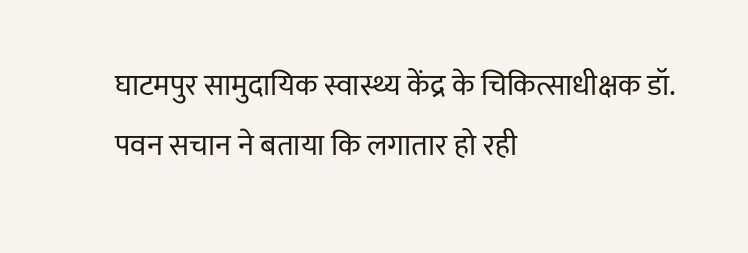घाटमपुर सामुदायिक स्वास्थ्य केंद्र के चिकित्साधीक्षक डॉ. पवन सचान ने बताया कि लगातार हो रही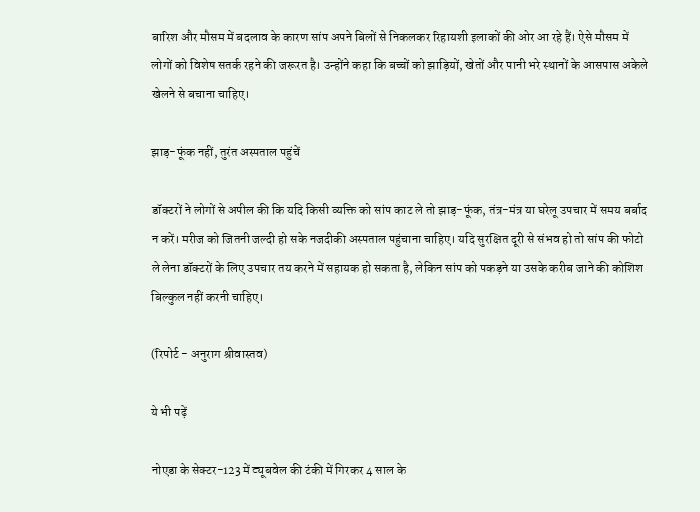बारिश और मौसम में बदलाव के कारण सांप अपने बिलों से निकलकर रिहायशी इलाकों की ओर आ रहे हैं। ऐसे मौसम में लोगों को विशेष सतर्क रहने की जरूरत है। उन्होंने कहा कि बच्चों को झाड़ियों, खेतों और पानी भरे स्थानों के आसपास अकेले खेलने से बचाना चाहिए।

झाड़-फूंक नहीं, तुरंत अस्पताल पहुंचें

डॉक्टरों ने लोगों से अपील की कि यदि किसी व्यक्ति को सांप काट ले तो झाड़-फूंक, तंत्र-मंत्र या घरेलू उपचार में समय बर्बाद न करें। मरीज को जितनी जल्दी हो सके नजदीकी अस्पताल पहुंचाना चाहिए। यदि सुरक्षित दूरी से संभव हो तो सांप की फोटो ले लेना डॉक्टरों के लिए उपचार तय करने में सहायक हो सकता है, लेकिन सांप को पकड़ने या उसके करीब जाने की कोशिश बिल्कुल नहीं करनी चाहिए।

(रिपोर्ट - अनुराग श्रीवास्तव)

ये भी पढ़ें

नोएडा के सेक्टर-123 में ट्यूबवेल की टंकी में गिरकर 4 साल के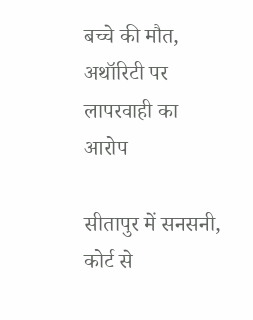बच्चे की मौत, अथॉरिटी पर लापरवाही का आरोप

सीतापुर में सनसनी, कोर्ट से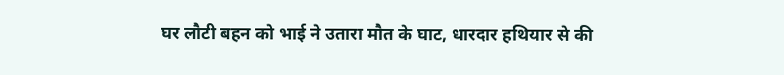घर लौटी बहन को भाई ने उतारा मौत के घाट, धारदार हथियार से की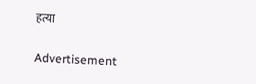हत्या

Advertisement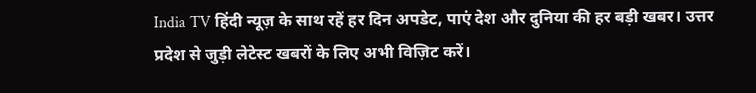India TV हिंदी न्यूज़ के साथ रहें हर दिन अपडेट, पाएं देश और दुनिया की हर बड़ी खबर। उत्तर प्रदेश से जुड़ी लेटेस्ट खबरों के लिए अभी विज़िट करें।